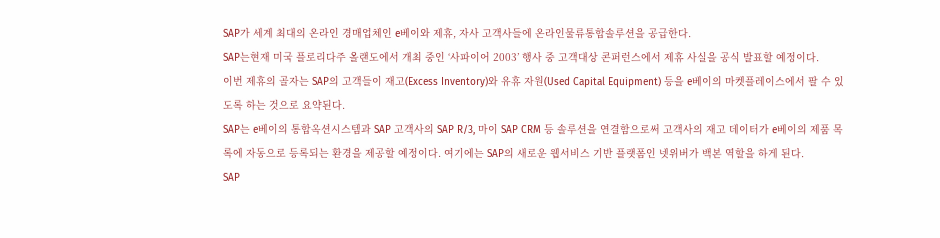SAP가 세계 최대의 온라인 경매업체인 e베이와 제휴, 자사 고객사들에 온라인물류통합솔루션을 공급한다.
SAP는현재 미국 플로리다주 올랜도에서 개최 중인 ‘사파이어 2003’ 행사 중 고객대상 콘퍼런스에서 제휴 사실을 공식 발표할 예정이다.
이번 제휴의 골자는 SAP의 고객들이 재고(Excess Inventory)와 유휴 자원(Used Capital Equipment) 등을 e베이의 마켓플레이스에서 팔 수 있도록 하는 것으로 요약된다.
SAP는 e베이의 통합옥션시스템과 SAP 고객사의 SAP R/3, 마이 SAP CRM 등 솔루션을 연결함으로써 고객사의 재고 데이터가 e베이의 제품 목록에 자동으로 등록되는 환경을 제공할 예정이다. 여기에는 SAP의 새로운 웹서비스 기반 플랫폼인 넷위버가 백본 역할을 하게 된다.
SAP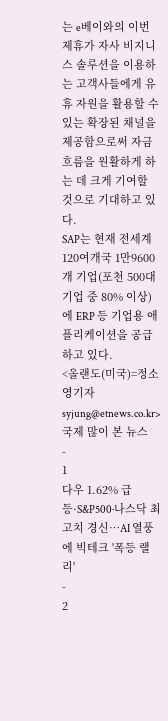는 e베이와의 이번 제휴가 자사 비지니스 솔루션을 이용하는 고객사들에게 유휴 자원을 활용할 수 있는 확장된 채널을 제공함으로써 자금흐름을 원활하게 하는 데 크게 기여할 것으로 기대하고 있다.
SAP는 현재 전세계 120여개국 1만9600개 기업(포천 500대 기업 중 80% 이상)에 ERP 등 기업용 애플리케이션을 공급하고 있다.
<올랜도(미국)=정소영기자 syjung@etnews.co.kr>
국제 많이 본 뉴스
-
1
다우 1.62% 급등·S&P500·나스닥 최고치 경신…AI 열풍에 빅테크 '폭등 랠리'
-
2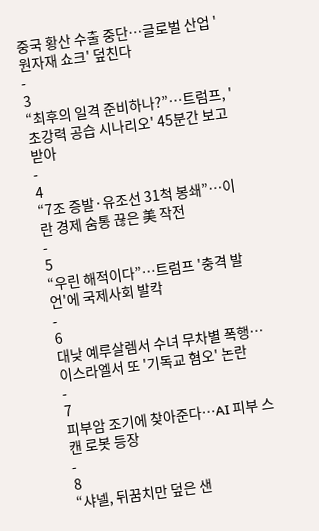중국 황산 수출 중단…글로벌 산업 '원자재 쇼크' 덮친다
-
3
“최후의 일격 준비하나?”…트럼프, '초강력 공습 시나리오' 45분간 보고 받아
-
4
“7조 증발·유조선 31척 봉쇄”…이란 경제 숨통 끊은 美 작전
-
5
“우린 해적이다”…트럼프 '충격 발언'에 국제사회 발칵
-
6
대낮 예루살렘서 수녀 무차별 폭행…이스라엘서 또 '기독교 혐오' 논란
-
7
피부암 조기에 찾아준다…AI 피부 스캔 로봇 등장
-
8
“샤넬, 뒤꿈치만 덮은 샌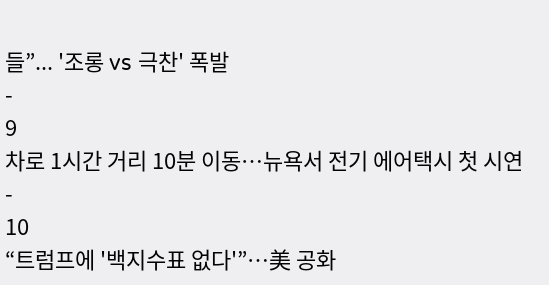들”... '조롱 vs 극찬' 폭발
-
9
차로 1시간 거리 10분 이동…뉴욕서 전기 에어택시 첫 시연
-
10
“트럼프에 '백지수표 없다'”…美 공화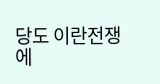당도 이란전쟁에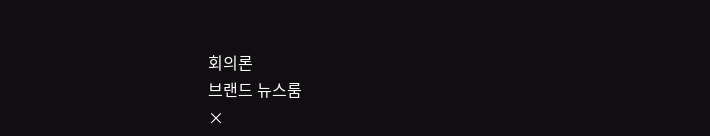회의론
브랜드 뉴스룸
×